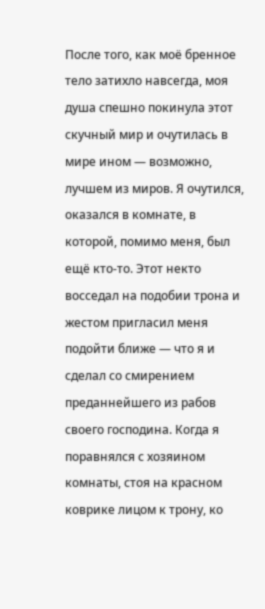После того, как моё бренное тело затихло навсегда, моя душа спешно покинула этот скучный мир и очутилась в мире ином — возможно, лучшем из миров. Я очутился, оказался в комнате, в которой, помимо меня, был ещё кто-то. Этот некто восседал на подобии трона и жестом пригласил меня подойти ближе — что я и сделал со смирением преданнейшего из рабов своего господина. Когда я поравнялся с хозяином комнаты, стоя на красном коврике лицом к трону, ко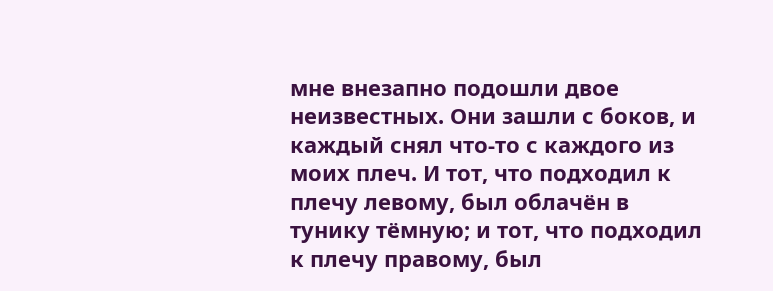мне внезапно подошли двое неизвестных. Они зашли с боков, и каждый снял что-то с каждого из моих плеч. И тот, что подходил к плечу левому, был облачён в тунику тёмную; и тот, что подходил к плечу правому, был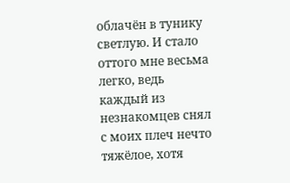облачён в тунику светлую. И стало оттого мне весьма легко, ведь каждый из незнакомцев снял с моих плеч нечто тяжёлое, хотя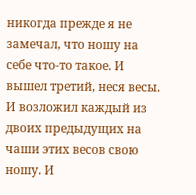никогда прежде я не замечал, что ношу на себе что-то такое. И вышел третий, неся весы. И возложил каждый из двоих предыдущих на чаши этих весов свою ношу. И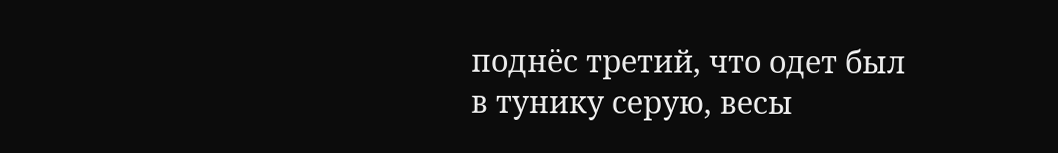поднёс третий, что одет был в тунику серую, весы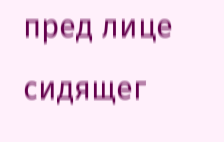пред лице сидящег